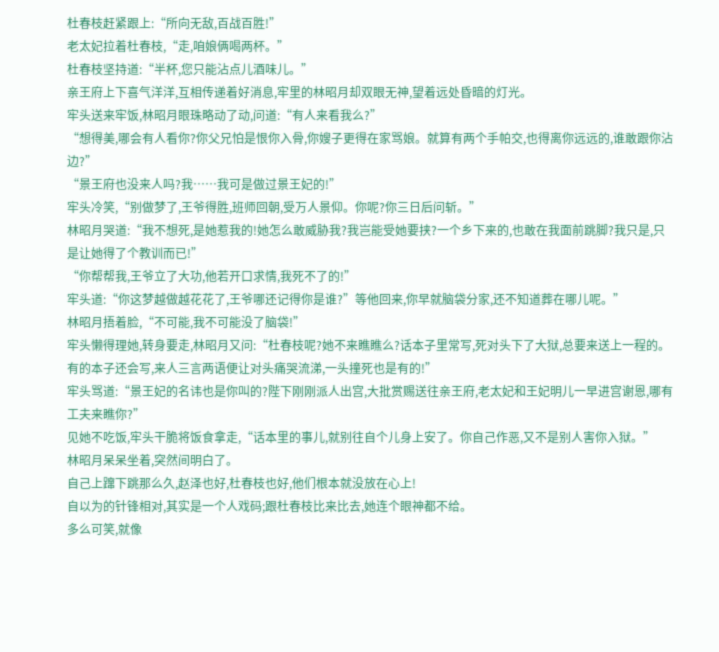杜春枝赶紧跟上:“所向无敌,百战百胜!”
老太妃拉着杜春枝,“走,咱娘俩喝两杯。”
杜春枝坚持道:“半杯,您只能沾点儿酒味儿。”
亲王府上下喜气洋洋,互相传递着好消息,牢里的林昭月却双眼无神,望着远处昏暗的灯光。
牢头送来牢饭,林昭月眼珠略动了动,问道:“有人来看我么?”
“想得美,哪会有人看你?你父兄怕是恨你入骨,你嫂子更得在家骂娘。就算有两个手帕交,也得离你远远的,谁敢跟你沾边?”
“景王府也没来人吗?我……我可是做过景王妃的!”
牢头冷笑,“别做梦了,王爷得胜,班师回朝,受万人景仰。你呢?你三日后问斩。”
林昭月哭道:“我不想死,是她惹我的!她怎么敢威胁我?我岂能受她要挟?一个乡下来的,也敢在我面前跳脚?我只是,只是让她得了个教训而已!”
“你帮帮我,王爷立了大功,他若开口求情,我死不了的!”
牢头道:“你这梦越做越花花了,王爷哪还记得你是谁?”等他回来,你早就脑袋分家,还不知道葬在哪儿呢。”
林昭月捂着脸,“不可能,我不可能没了脑袋!”
牢头懒得理她,转身要走,林昭月又问:“杜春枝呢?她不来瞧瞧么?话本子里常写,死对头下了大狱,总要来送上一程的。有的本子还会写,来人三言两语便让对头痛哭流涕,一头撞死也是有的!”
牢头骂道:“景王妃的名讳也是你叫的?陛下刚刚派人出宫,大批赏赐送往亲王府,老太妃和王妃明儿一早进宫谢恩,哪有工夫来瞧你?”
见她不吃饭,牢头干脆将饭食拿走,“话本里的事儿,就别往自个儿身上安了。你自己作恶,又不是别人害你入狱。”
林昭月呆呆坐着,突然间明白了。
自己上蹿下跳那么久,赵泽也好,杜春枝也好,他们根本就没放在心上!
自以为的针锋相对,其实是一个人戏码;跟杜春枝比来比去,她连个眼神都不给。
多么可笑,就像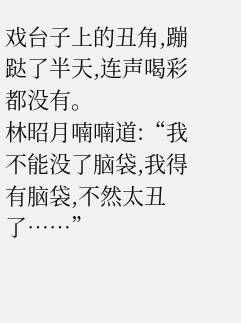戏台子上的丑角,蹦跶了半天,连声喝彩都没有。
林昭月喃喃道:“我不能没了脑袋,我得有脑袋,不然太丑了……”